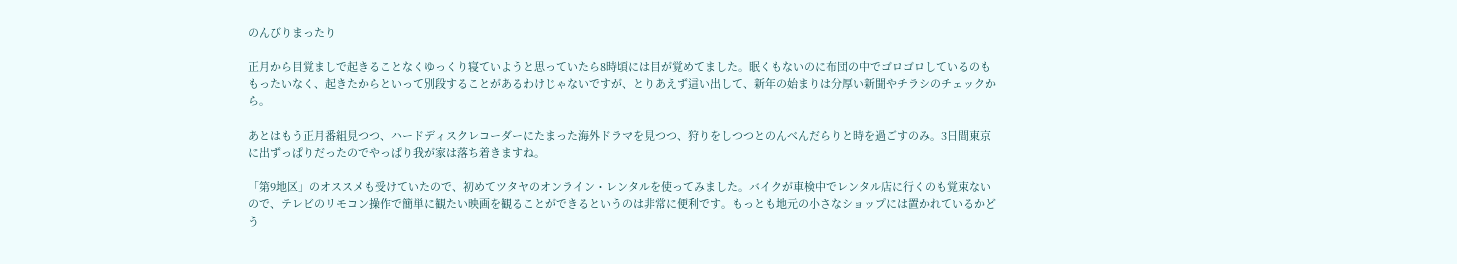のんびりまったり

正月から目覚ましで起きることなくゆっくり寝ていようと思っていたら8時頃には目が覚めてました。眠くもないのに布団の中でゴロゴロしているのももったいなく、起きたからといって別段することがあるわけじゃないですが、とりあえず這い出して、新年の始まりは分厚い新聞やチラシのチェックから。

あとはもう正月番組見つつ、ハードディスクレコーダーにたまった海外ドラマを見つつ、狩りをしつつとのんべんだらりと時を過ごすのみ。3日間東京に出ずっぱりだったのでやっぱり我が家は落ち着きますね。

「第9地区」のオススメも受けていたので、初めてツタヤのオンライン・レンタルを使ってみました。バイクが車検中でレンタル店に行くのも覚束ないので、テレビのリモコン操作で簡単に観たい映画を観ることができるというのは非常に便利です。もっとも地元の小さなショップには置かれているかどう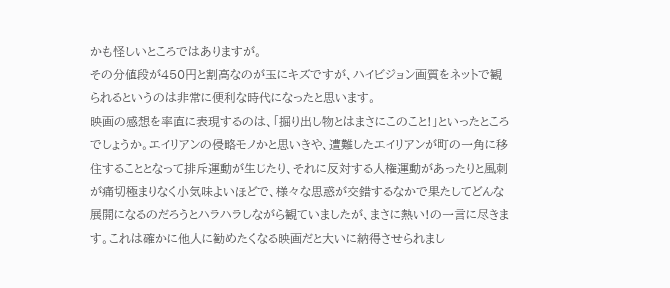かも怪しいところではありますが。
その分値段が450円と割高なのが玉にキズですが、ハイビジョン画質をネットで観られるというのは非常に便利な時代になったと思います。
映画の感想を率直に表現するのは、「掘り出し物とはまさにこのこと!」といったところでしょうか。エイリアンの侵略モノかと思いきや、遭難したエイリアンが町の一角に移住することとなって排斥運動が生じたり、それに反対する人権運動があったりと風刺が痛切極まりなく小気味よいほどで、様々な思惑が交錯するなかで果たしてどんな展開になるのだろうとハラハラしながら観ていましたが、まさに熱い!の一言に尽きます。これは確かに他人に勧めたくなる映画だと大いに納得させられまし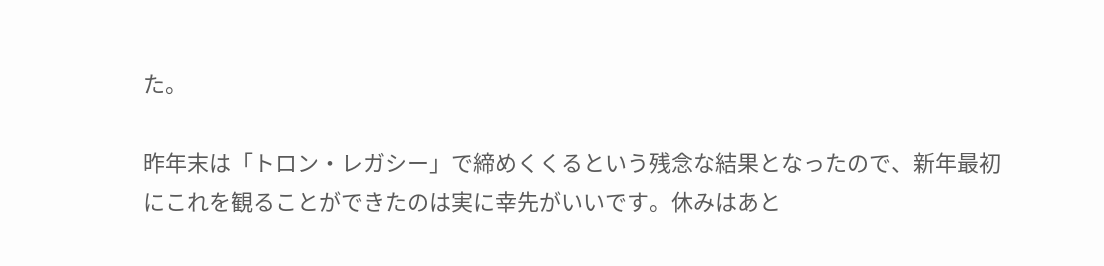た。

昨年末は「トロン・レガシー」で締めくくるという残念な結果となったので、新年最初にこれを観ることができたのは実に幸先がいいです。休みはあと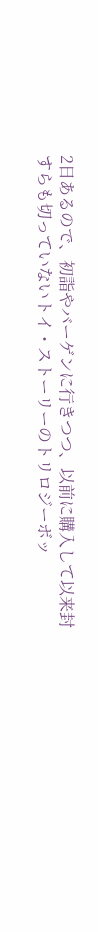2日あるので、初詣やバーゲンに行きつつ、以前に購入して以来封すらも切っていないトイ・ストーリーのトリロジーボッ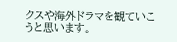クスや海外ドラマを観ていこうと思います。